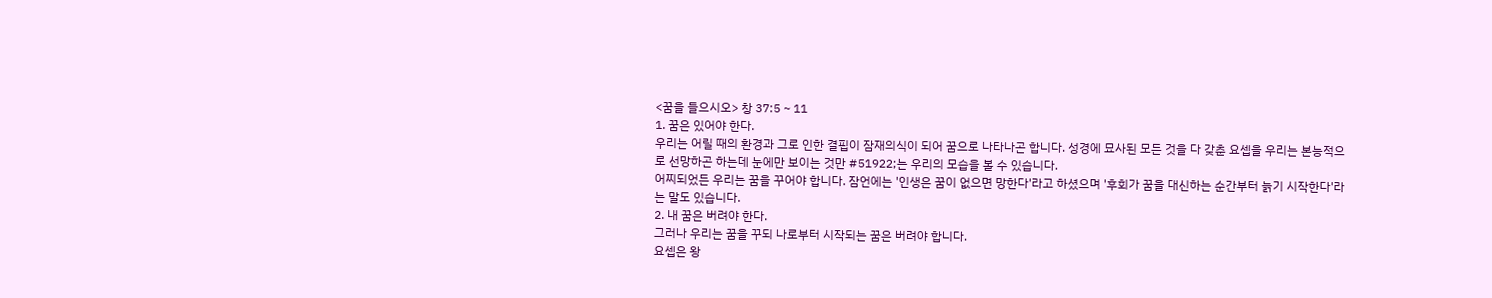<꿈을 들으시오> 창 37:5 ~ 11
1. 꿈은 있어야 한다.
우리는 어릴 때의 환경과 그로 인한 결핍이 잠재의식이 되어 꿈으로 나타나곤 합니다. 성경에 묘사된 모든 것을 다 갖춘 요셉을 우리는 본능적으로 선망하곤 하는데 눈에만 보이는 것만 #51922;는 우리의 모습을 볼 수 있습니다.
어찌되었든 우리는 꿈을 꾸어야 합니다. 잠언에는 '인생은 꿈이 없으면 망한다'라고 하셨으며 '후회가 꿈을 대신하는 순간부터 늙기 시작한다'라는 말도 있습니다.
2. 내 꿈은 버려야 한다.
그러나 우리는 꿈을 꾸되 나로부터 시작되는 꿈은 버려야 합니다.
요셉은 왕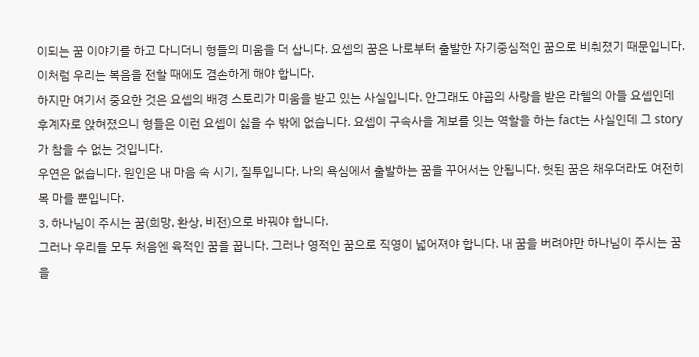이되는 꿈 이야기를 하고 다니더니 형들의 미움을 더 삽니다. 요셉의 꿈은 나로부터 출발한 자기중심적인 꿈으로 비춰졌기 때문입니다. 이처럼 우리는 복음을 전할 때에도 겸손하게 해야 합니다.
하지만 여기서 중요한 것은 요셉의 배경 스토리가 미움을 받고 있는 사실입니다. 안그래도 야곱의 사랑을 받은 라헬의 아들 요셉인데 후계자로 앉혀졌으니 형들은 이런 요셉이 싫을 수 밖에 없습니다. 요셉이 구속사을 계보를 잇는 역할을 하는 fact는 사실인데 그 story가 참을 수 없는 것입니다.
우연은 없습니다. 원인은 내 마음 속 시기, 질투입니다. 나의 욕심에서 출발하는 꿈을 꾸어서는 안됩니다. 헛된 꿈은 채우더라도 여전히 목 마를 뿐입니다.
3. 하나님이 주시는 꿈(희망, 환상, 비전)으로 바꿔야 합니다.
그러나 우리들 모두 처음엔 육적인 꿈을 꿉니다. 그러나 영적인 꿈으로 직영이 넓어져야 합니다. 내 꿈을 버려야만 하나님이 주시는 꿈을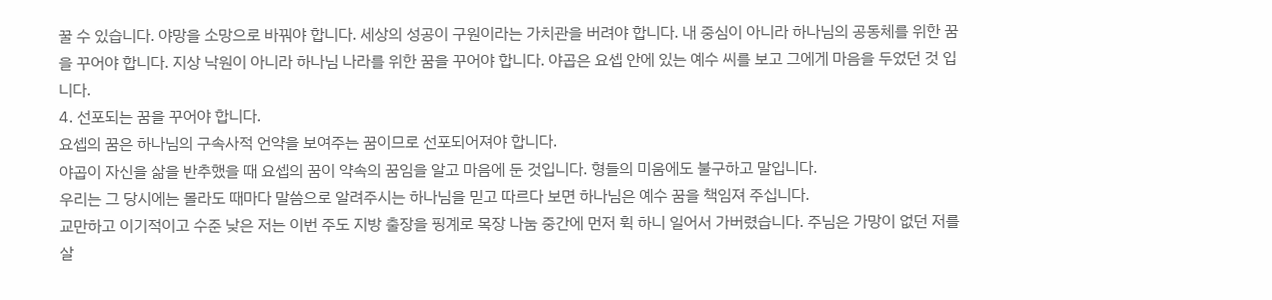꿀 수 있습니다. 야망을 소망으로 바꿔야 합니다. 세상의 성공이 구원이라는 가치관을 버려야 합니다. 내 중심이 아니라 하나님의 공동체를 위한 꿈을 꾸어야 합니다. 지상 낙원이 아니라 하나님 나라를 위한 꿈을 꾸어야 합니다. 야곱은 요셉 안에 있는 예수 씨를 보고 그에게 마음을 두었던 것 입니다.
4. 선포되는 꿈을 꾸어야 합니다.
요셉의 꿈은 하나님의 구속사적 언약을 보여주는 꿈이므로 선포되어져야 합니다.
야곱이 자신을 삶을 반추했을 때 요셉의 꿈이 약속의 꿈임을 알고 마음에 둔 것입니다. 형들의 미움에도 불구하고 말입니다.
우리는 그 당시에는 몰라도 때마다 말씀으로 알려주시는 하나님을 믿고 따르다 보면 하나님은 예수 꿈을 책임져 주십니다.
교만하고 이기적이고 수준 낮은 저는 이번 주도 지방 출장을 핑계로 목장 나눔 중간에 먼저 휙 하니 일어서 가버렸습니다. 주님은 가망이 없던 저를 살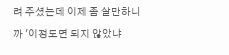려 주셨는데 이제 좀 살만하니까 '이정도면 되지 않았냐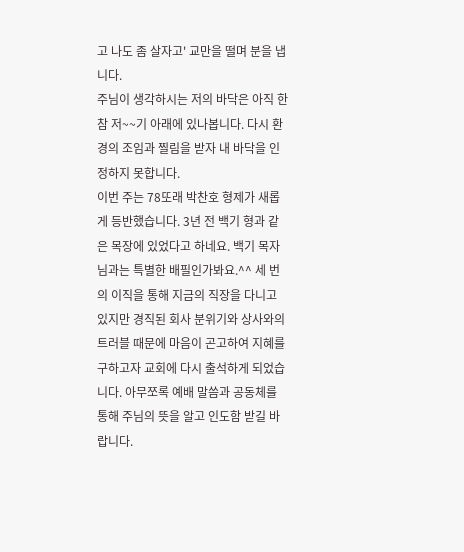고 나도 좀 살자고' 교만을 떨며 분을 냅니다.
주님이 생각하시는 저의 바닥은 아직 한참 저~~기 아래에 있나봅니다. 다시 환경의 조임과 찔림을 받자 내 바닥을 인정하지 못합니다.
이번 주는 78또래 박찬호 형제가 새롭게 등반했습니다. 3년 전 백기 형과 같은 목장에 있었다고 하네요. 백기 목자님과는 특별한 배필인가봐요.^^ 세 번의 이직을 통해 지금의 직장을 다니고 있지만 경직된 회사 분위기와 상사와의 트러블 때문에 마음이 곤고하여 지혜를 구하고자 교회에 다시 출석하게 되었습니다. 아무쪼록 예배 말씀과 공동체를 통해 주님의 뜻을 알고 인도함 받길 바랍니다.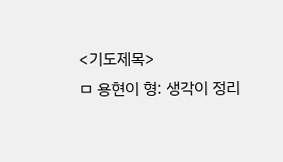<기도제목>
ㅁ 용현이 형: 생각이 정리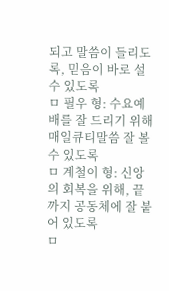되고 말씀이 들리도록, 믿음이 바로 설 수 있도록
ㅁ 필우 형: 수요예배를 잘 드리기 위해 매일큐티말씀 잘 볼 수 있도록
ㅁ 계철이 형: 신앙의 회복을 위해, 끝까지 공동체에 잘 붙어 있도록
ㅁ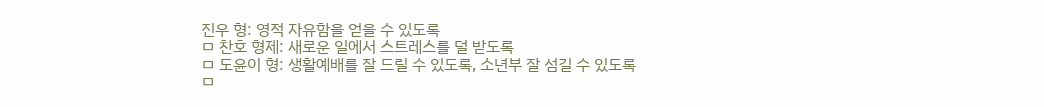진우 형: 영적 자유함을 얻을 수 있도록
ㅁ 찬호 형제: 새로운 일에서 스트레스를 덜 받도록
ㅁ 도윤이 형: 생활예배를 잘 드릴 수 있도록, 소년부 잘 섬길 수 있도록
ㅁ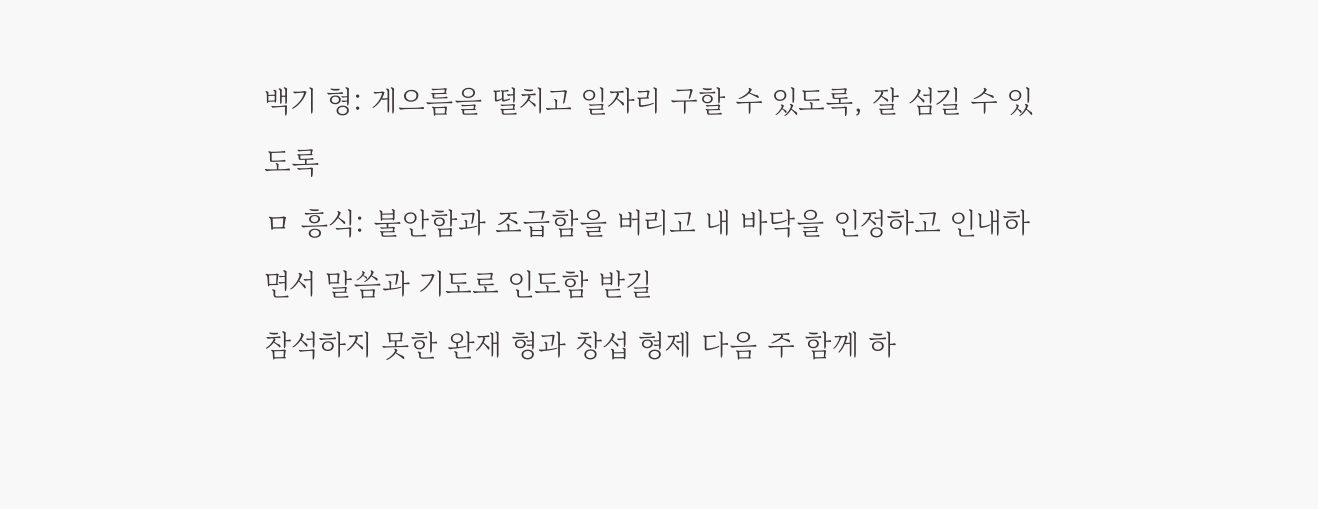백기 형: 게으름을 떨치고 일자리 구할 수 있도록, 잘 섬길 수 있도록
ㅁ 흥식: 불안함과 조급함을 버리고 내 바닥을 인정하고 인내하면서 말씀과 기도로 인도함 받길
참석하지 못한 완재 형과 창섭 형제 다음 주 함께 하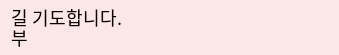길 기도합니다.
부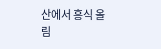산에서 흥식 올림